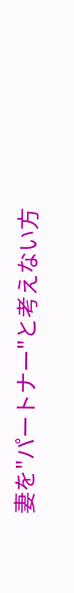妻を"パートナー"と考えない方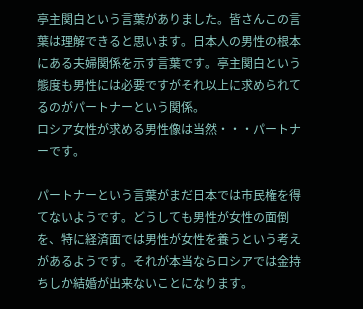亭主関白という言葉がありました。皆さんこの言葉は理解できると思います。日本人の男性の根本にある夫婦関係を示す言葉です。亭主関白という態度も男性には必要ですがそれ以上に求められてるのがパートナーという関係。
ロシア女性が求める男性像は当然・・・パートナーです。

パートナーという言葉がまだ日本では市民権を得てないようです。どうしても男性が女性の面倒を、特に経済面では男性が女性を養うという考えがあるようです。それが本当ならロシアでは金持ちしか結婚が出来ないことになります。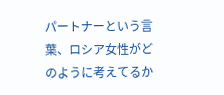パートナーという言葉、ロシア女性がどのように考えてるか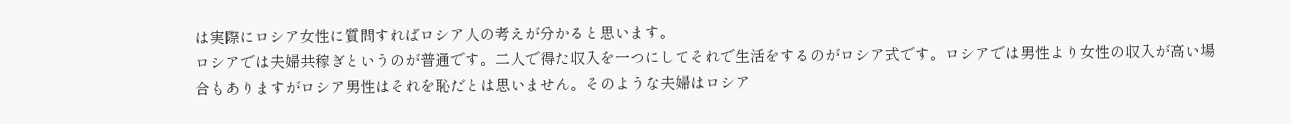は実際にロシア女性に質問すればロシア人の考えが分かると思います。
ロシアでは夫婦共稼ぎというのが普通です。二人で得た収入を一つにしてそれで生活をするのがロシア式です。ロシアでは男性より女性の収入が高い場合もありますがロシア男性はそれを恥だとは思いません。そのような夫婦はロシア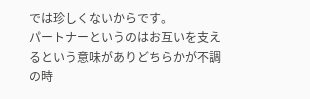では珍しくないからです。
パートナーというのはお互いを支えるという意味がありどちらかが不調の時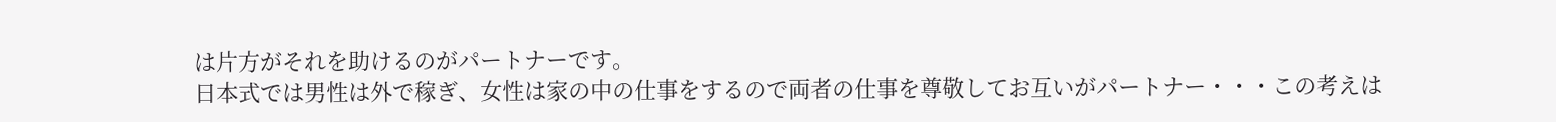は片方がそれを助けるのがパートナーです。
日本式では男性は外で稼ぎ、女性は家の中の仕事をするので両者の仕事を尊敬してお互いがパートナー・・・この考えは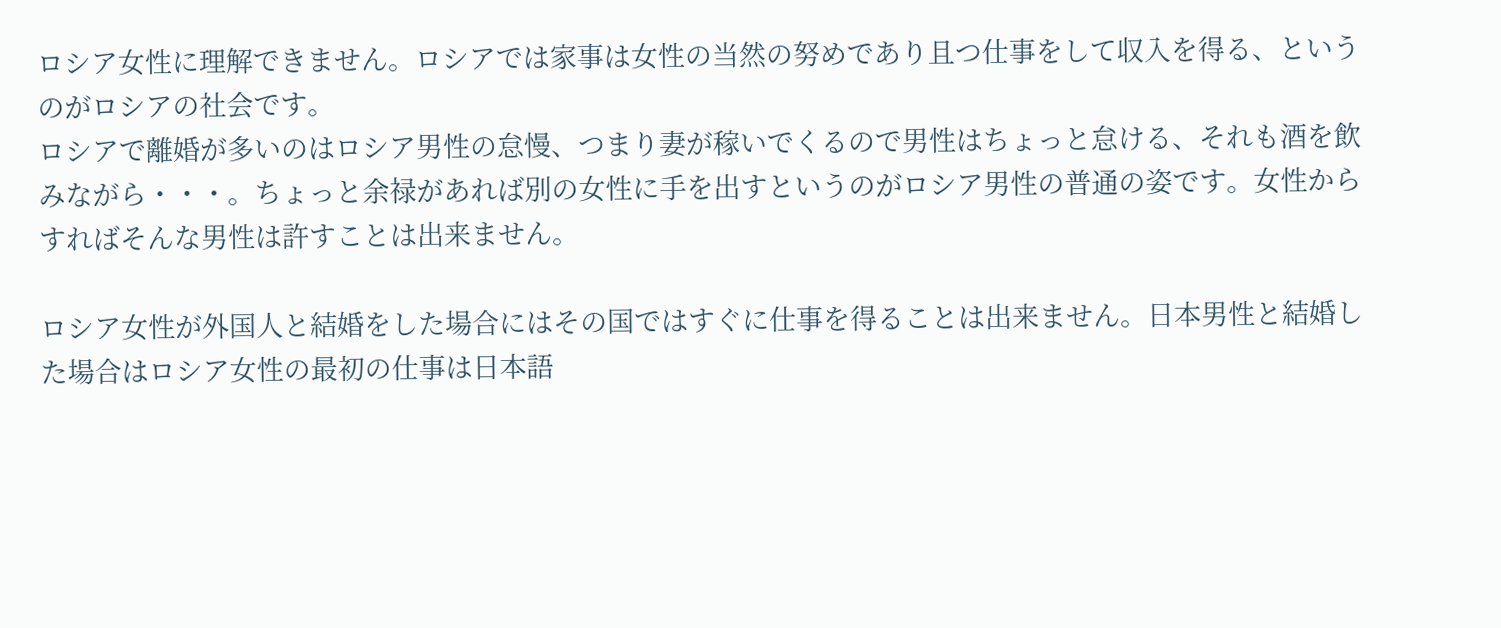ロシア女性に理解できません。ロシアでは家事は女性の当然の努めであり且つ仕事をして収入を得る、というのがロシアの社会です。
ロシアで離婚が多いのはロシア男性の怠慢、つまり妻が稼いでくるので男性はちょっと怠ける、それも酒を飲みながら・・・。ちょっと余禄があれば別の女性に手を出すというのがロシア男性の普通の姿です。女性からすればそんな男性は許すことは出来ません。

ロシア女性が外国人と結婚をした場合にはその国ではすぐに仕事を得ることは出来ません。日本男性と結婚した場合はロシア女性の最初の仕事は日本語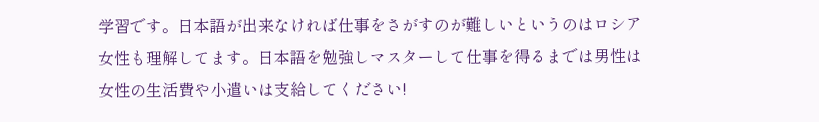学習です。日本語が出来なければ仕事をさがすのが難しいというのはロシア女性も理解してます。日本語を勉強しマスターして仕事を得るまでは男性は女性の生活費や小遣いは支給してください!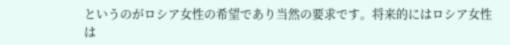というのがロシア女性の希望であり当然の要求です。将来的にはロシア女性は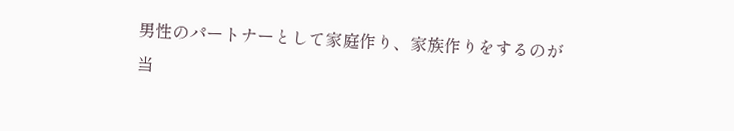男性のパートナーとして家庭作り、家族作りをするのが当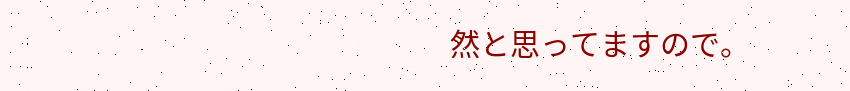然と思ってますので。